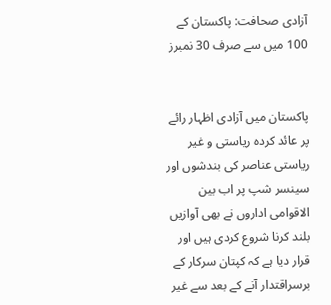آزادی صحافت: پاکستان کے 100 میں سے صرف 30 نمبرز


پاکستان میں آزادی اظہار رائے پر عائد کردہ ریاستی و غیر ریاستی عناصر کی بندشوں اور سینسر شپ پر اب بین الاقوامی اداروں نے بھی آوازیں بلند کرنا شروع کردی ہیں اور قرار دیا ہے کہ کپتان سرکار کے برسراقتدار آنے کے بعد سے غیر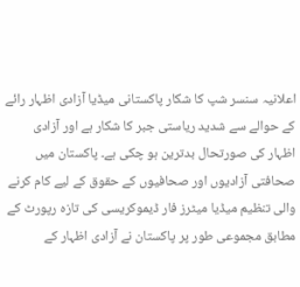اعلانیہ سنسر شپ کا شکار پاکستانی میڈیا آزادی اظہار رائے کے حوالے سے شدید ریاستی جبر کا شکار ہے اور آزادی اظہار کی صورتحال بدترین ہو چکی ہے۔ پاکستان میں صحافتی آزادیوں اور صحافیوں کے حقوق کے لیے کام کرنے والی تنظیم میڈیا میٹرز فار ڈیموکریسی کی تازہ رپورٹ کے مطابق مجموعی طور پر پاکستان نے آزادی اظہار کے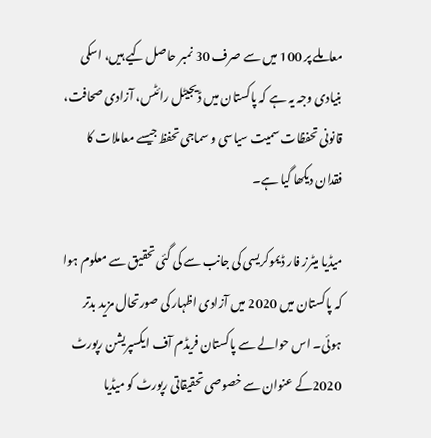معاملے پر 100 میں سے صرف 30 نمبر حاصل کیے ہیں، اسکی بنیادی وجہ یہ ہے کہ پاکستان میں ڈیجیٹل رائٹس، آزادی صحافت، قانونی تحفظات سمیت سیاسی و سماجی تحفظ جیسے معاملات کا فقدان دیکھا گیا ہے۔

میڈیا میٹرز فار ڈیموکریسی کی جانب سے کی گئی تحقیق سے معلوم ہوا کہ پاکستان میں 2020 میں آزادی اظہار کی صورتحال مزید بدتر ہوئی۔ اس حوالے سے پاکستان فریڈم آف ایکسپریشن رپورٹ 2020کے عنوان سے خصوصی تحقیقاتی رپورٹ کو میڈیا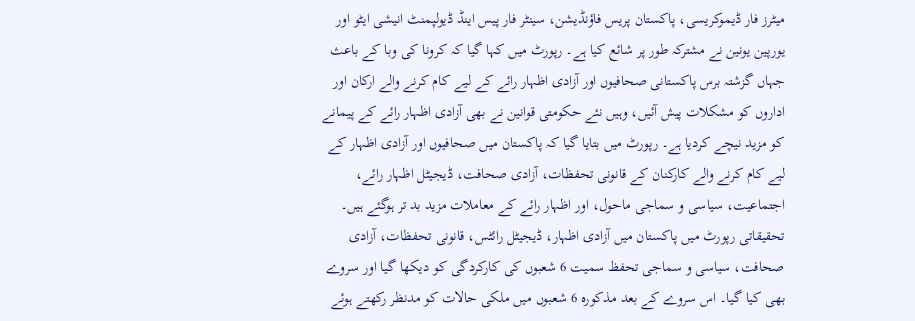میٹرز فار ڈیموکریسی، پاکستان پریس فاؤنڈیشن، سینٹر فار پیس اینڈ ڈیولپمنٹ انیشی ایٹو اور یورپین یونین نے مشترکہ طور پر شائع کیا ہے۔ رپورٹ میں کہا گیا کہ کرونا کی وبا کے باعث جہاں گزشتہ برس پاکستانی صحافیوں اور آزادی اظہار رائے کے لیے کام کرنے والے ارکان اور اداروں کو مشکلات پیش آئیں، وہیں نئے حکومتی قوانین نے بھی آزادی اظہار رائے کے پیمانے کو مزید نیچے کردیا ہے۔ رپورٹ میں بتایا گیا کہ پاکستان میں صحافیوں اور آزادی اظہار کے لیے کام کرنے والے کارکنان کے قانونی تحفظات، آزادی صحافت، ڈیجیٹل اظہار رائے، اجتماعیت، سیاسی و سماجی ماحول، اور اظہار رائے کے معاملات مزید بد تر ہوگئے ہیں۔ تحقیقاتی رپورٹ میں پاکستان میں آزادی اظہار، ڈیجیٹل رائٹس، قانونی تحفظات، آزادی صحافت، سیاسی و سماجی تحفظ سمیت 6 شعبوں کی کارکردگی کو دیکھا گیا اور سروے بھی کیا گیا۔ اس سروے کے بعد مذکورہ 6 شعبوں میں ملکی حالات کو مدنظر رکھتے ہوئے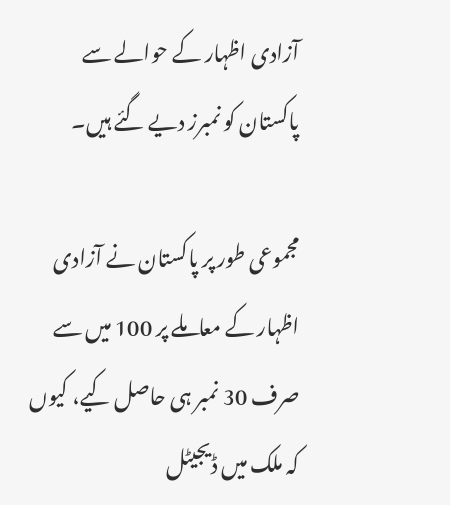آزادی اظہار کے حوالے سے پاکستان کو نمبرز دیے گئے ہیں۔

مجموعی طور پر پاکستان نے آزادی اظہار کے معاملے پر 100 میں سے صرف 30 نمبر ہی حاصل کیے، کیوں کہ ملک میں ڈیجیٹل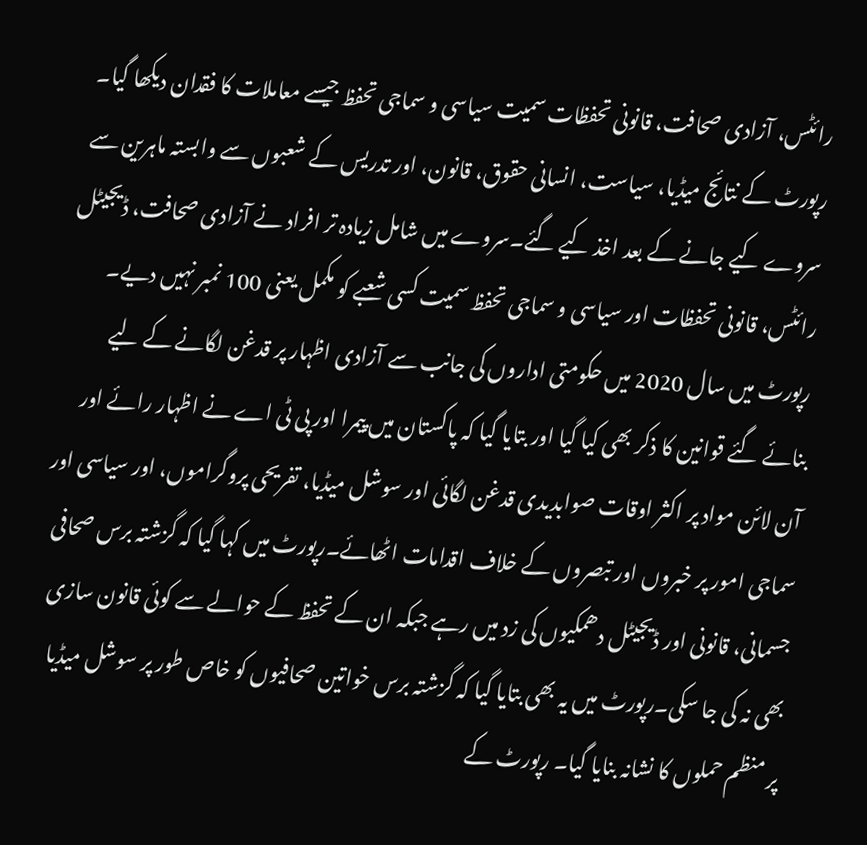رائٹس، آزادی صحافت، قانونی تحفظات سمیت سیاسی و سماجی تحفظ جیسے معاملات کا فقدان دیکھا گیا۔ رپورٹ کے نتائج میڈیا، سیاست، انسانی حقوق، قانون، اور تدریس کے شعبوں سے وابستہ ماہرین سے سروے کیے جانے کے بعد اخذ کیے گئے۔سروے میں شامل زیادہ تر افراد نے آزادی صحافت، ڈیجیٹل رائٹس، قانونی تحفظات اور سیاسی و سماجی تحفظ سمیت کسی شعبے کو مکمل یعنی 100 نمبر نہیں دیے۔
رپورٹ میں سال 2020 میں حکومتی اداروں کی جانب سے آزادی اظہار پر قدغن لگانے کے لیے بنائے گئے قوانین کا ذکر بھی کیا گیا اور بتایا گیا کہ پاکستان میں پیمرا اور پی ٹی اے نے اظہار رائے اور آن لائن مواد پر اکثر اوقات صوابدیدی قدغن لگائی اور سوشل میڈیا، تفریحی پروگراموں، اور سیاسی اور سماجی امور پر خبروں اور تبصروں کے خلاف اقدامات اٹھائے۔رپورٹ میں کہا گیا کہ گزشتہ برس صحافی جسمانی، قانونی اور ڈیجیٹل دھمکیوں کی زد میں رہے جبکہ ان کے تحفظ کے حوالے سے کوئی قانون سازی بھی نہ کی جا سکی۔رپورٹ میں یہ بھی بتایا گیا کہ گزشتہ برس خواتین صحافیوں کو خاص طور پر سوشل میڈیا پر منظم حملوں کا نشانہ بنایا گیا۔ رپورٹ کے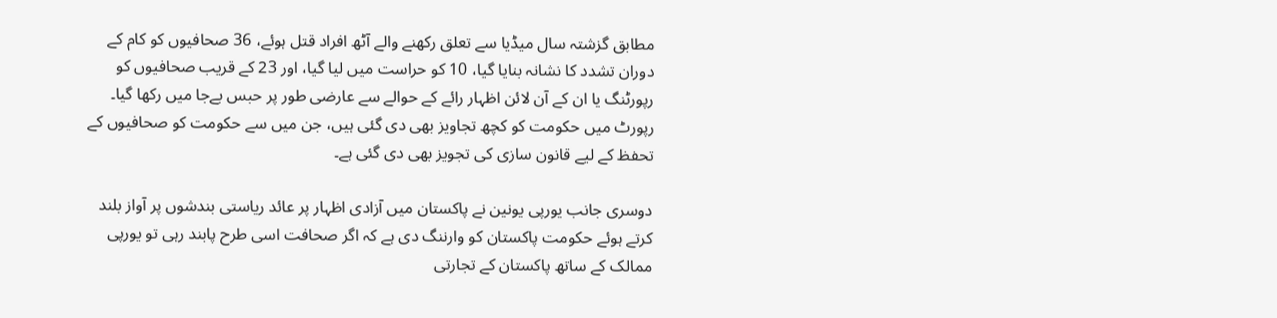مطابق گزشتہ سال میڈیا سے تعلق رکھنے والے آٹھ افراد قتل ہوئے، 36 صحافیوں کو کام کے دوران تشدد کا نشانہ بنایا گیا، 10 کو حراست میں لیا گیا، اور 23 کے قریب صحافیوں کو رپورٹنگ یا ان کے آن لائن اظہار رائے کے حوالے سے عارضی طور پر حبس بےجا میں رکھا گیا۔ رپورٹ میں حکومت کو کچھ تجاویز بھی دی گئی ہیں، جن میں سے حکومت کو صحافیوں کے تحفظ کے لیے قانون سازی کی تجویز بھی دی گئی ہے۔

دوسری جانب یورپی یونین نے پاکستان میں آزادی اظہار پر عائد ریاستی بندشوں پر آواز بلند کرتے ہوئے حکومت پاکستان کو وارننگ دی ہے کہ اگر صحافت اسی طرح پابند رہی تو یورپی ممالک کے ساتھ پاکستان کے تجارتی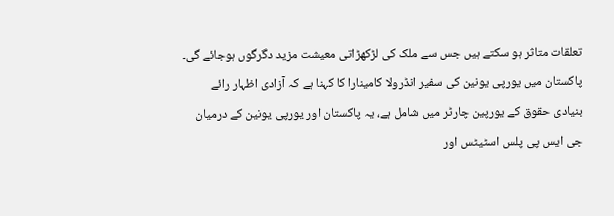تعلقات متاثر ہو سکتے ہیں جس سے ملک کی لڑکھڑاتی معیشت مزید دگرگوں ہوجائے گی۔
پاکستان میں یورپی یونین کی سفیر انڈرولا کامینارا کا کہنا ہے کہ آزادی اظہار رائے بنیادی حقوق کے یورپین چارٹر میں شامل ہے، یہ پاکستان اور یورپی یونین کے درمیان جی ایس پی پلس اسٹیٹس اور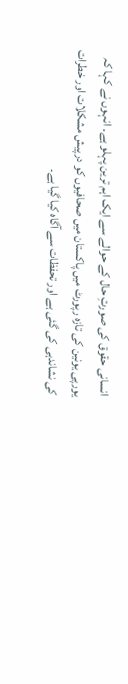انسانی حقوق کی صورتِ حال کے حوالے سے ایک اہم ترین پہلو ہے۔ انہوں نے کہا کہ یورپی یونین کی تازہ رپورٹ میں پاکستان میں صحافیوں کو درپیش مشکلات اور خطرات کی نشاندہی کی گئی ہے اور تحفظات سے آگاہ کیا گیا ہے۔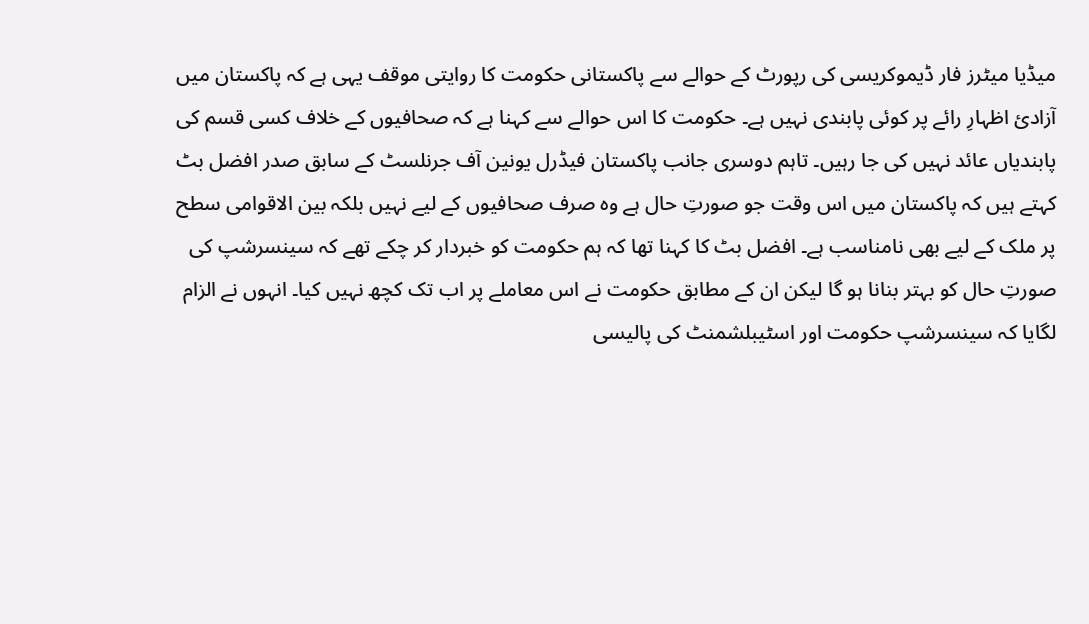میڈیا میٹرز فار ڈیموکریسی کی رپورٹ کے حوالے سے پاکستانی حکومت کا روایتی موقف یہی ہے کہ پاکستان میں آزادیٔ اظہارِ رائے پر کوئی پابندی نہیں ہے۔ حکومت کا اس حوالے سے کہنا ہے کہ صحافیوں کے خلاف کسی قسم کی پابندیاں عائد نہیں کی جا رہیں۔ تاہم دوسری جانب پاکستان فیڈرل یونین آف جرنلسٹ کے سابق صدر افضل بٹ کہتے ہیں کہ پاکستان میں اس وقت جو صورتِ حال ہے وہ صرف صحافیوں کے لیے نہیں بلکہ بین الاقوامی سطح پر ملک کے لیے بھی نامناسب ہے۔ افضل بٹ کا کہنا تھا کہ ہم حکومت کو خبردار کر چکے تھے کہ سینسرشپ کی صورتِ حال کو بہتر بنانا ہو گا لیکن ان کے مطابق حکومت نے اس معاملے پر اب تک کچھ نہیں کیا۔ انہوں نے الزام لگایا کہ سینسرشپ حکومت اور اسٹیبلشمنٹ کی پالیسی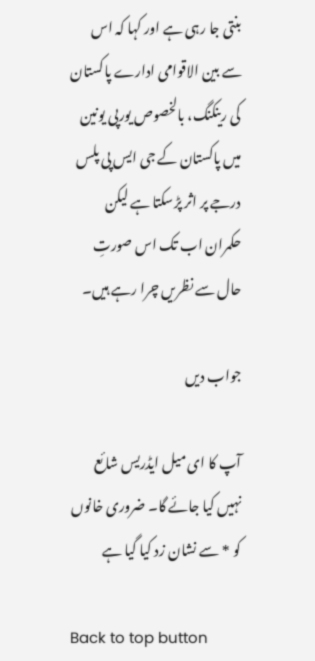بنتی جا رہی ہے اور کہا کہ اس سے بین الاقوامی ادارے پاکستان کی رینکنگ، بالخصوص یورپی یونین میں پاکستان کے جی ایس پی پلس درجے پر اثر پڑسکتا ہے لیکن حکمران اب تک اس صورتِ حال سے نظریں چرا رہے ہیں۔

جواب دیں

آپ کا ای میل ایڈریس شائع نہیں کیا جائے گا۔ ضروری خانوں کو * سے نشان زد کیا گیا ہے

Back to top button